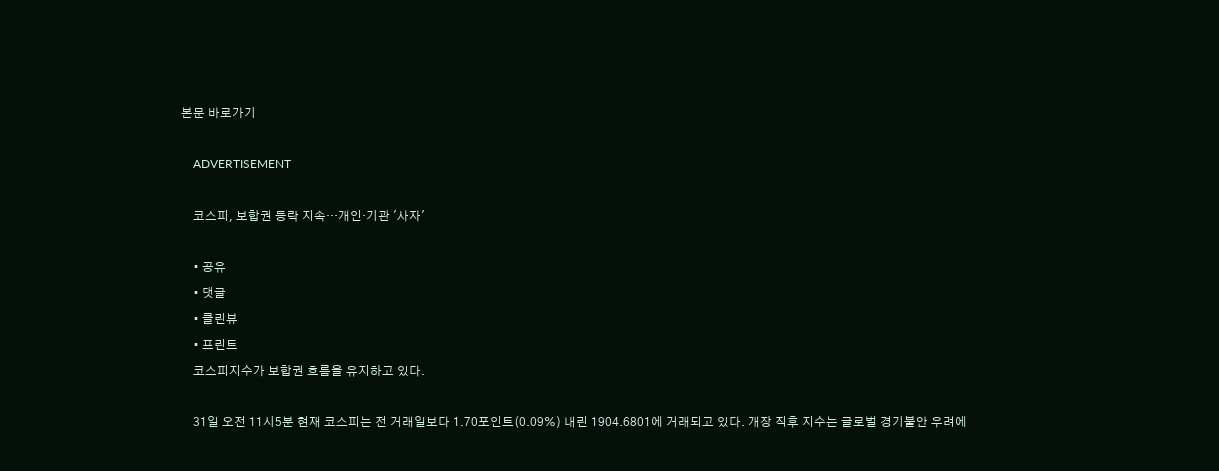본문 바로가기

    ADVERTISEMENT

    코스피, 보합권 등락 지속…개인·기관 '사자'

    • 공유
    • 댓글
    • 클린뷰
    • 프린트
    코스피지수가 보합권 흐름을 유지하고 있다.

    31일 오전 11시5분 현재 코스피는 전 거래일보다 1.70포인트(0.09%) 내린 1904.6801에 거래되고 있다. 개장 직후 지수는 글로벌 경기불안 우려에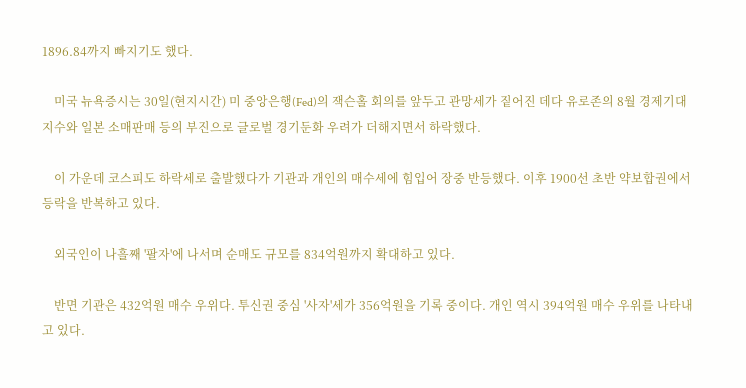1896.84까지 빠지기도 했다.

    미국 뉴욕증시는 30일(현지시간) 미 중앙은행(Fed)의 잭슨홀 회의를 앞두고 관망세가 짙어진 데다 유로존의 8월 경제기대지수와 일본 소매판매 등의 부진으로 글로벌 경기둔화 우려가 더해지면서 하락했다.

    이 가운데 코스피도 하락세로 출발했다가 기관과 개인의 매수세에 힘입어 장중 반등했다. 이후 1900선 초반 약보합권에서 등락을 반복하고 있다.

    외국인이 나흘째 '팔자'에 나서며 순매도 규모를 834억원까지 확대하고 있다.

    반면 기관은 432억원 매수 우위다. 투신권 중심 '사자'세가 356억원을 기록 중이다. 개인 역시 394억원 매수 우위를 나타내고 있다.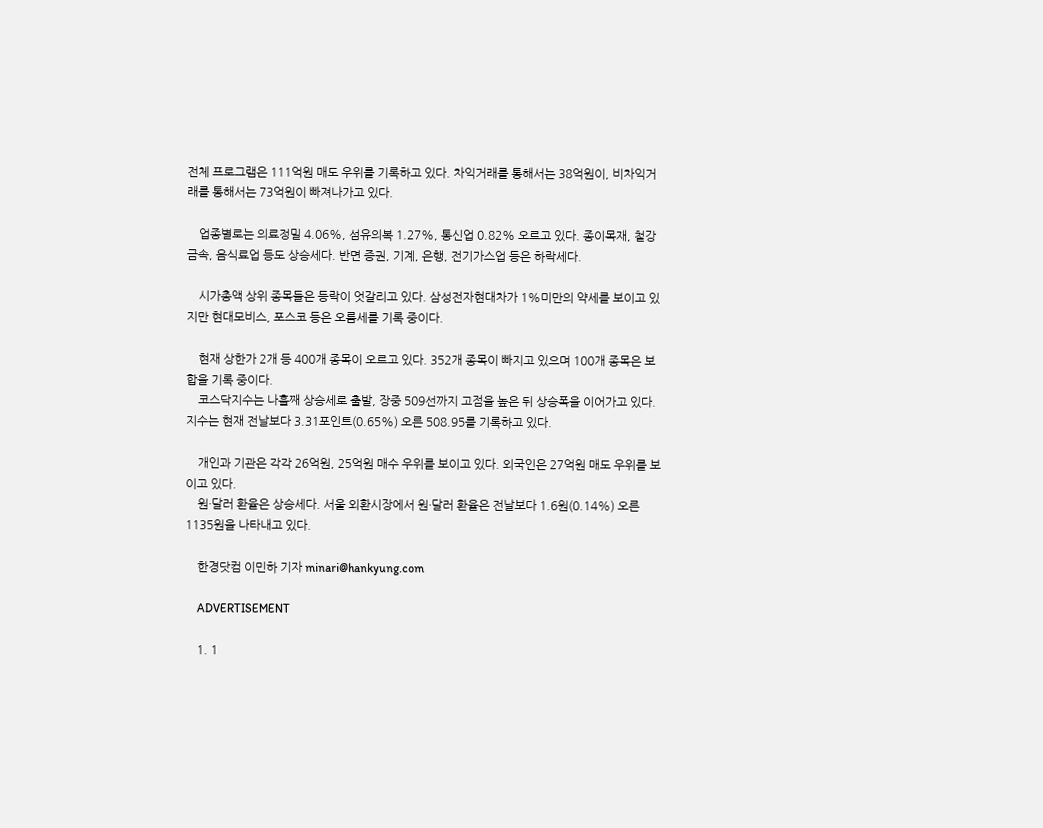전체 프로그램은 111억원 매도 우위를 기록하고 있다. 차익거래를 통해서는 38억원이, 비차익거래를 통해서는 73억원이 빠져나가고 있다.

    업종별로는 의료정밀 4.06%, 섬유의복 1.27%, 통신업 0.82% 오르고 있다. 종이목재, 철강금속, 음식료업 등도 상승세다. 반면 증권, 기계, 은행, 전기가스업 등은 하락세다.

    시가총액 상위 종목들은 등락이 엇갈리고 있다. 삼성전자현대차가 1%미만의 약세를 보이고 있지만 현대모비스, 포스코 등은 오름세를 기록 중이다.

    현재 상한가 2개 등 400개 종목이 오르고 있다. 352개 종목이 빠지고 있으며 100개 종목은 보합을 기록 중이다.
    코스닥지수는 나흘째 상승세로 출발, 장중 509선까지 고점을 높은 뒤 상승폭을 이어가고 있다. 지수는 현재 전날보다 3.31포인트(0.65%) 오른 508.95를 기록하고 있다.

    개인과 기관은 각각 26억원, 25억원 매수 우위를 보이고 있다. 외국인은 27억원 매도 우위를 보이고 있다.
    원·달러 환율은 상승세다. 서울 외환시장에서 원·달러 환율은 전날보다 1.6원(0.14%) 오른 1135원을 나타내고 있다.

    한경닷컴 이민하 기자 minari@hankyung.com

    ADVERTISEMENT

    1. 1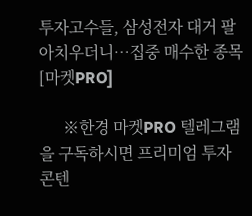투자고수들, 삼성전자 대거 팔아치우더니…집중 매수한 종목 [마켓PRO]

      ※한경 마켓PRO 텔레그램을 구독하시면 프리미엄 투자 콘텐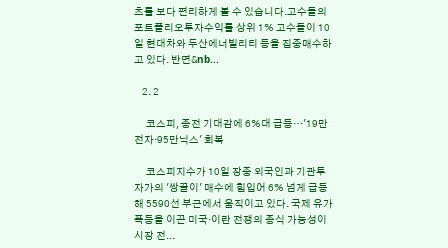츠를 보다 편리하게 볼 수 있습니다.고수들의 포트폴리오투자수익률 상위 1% 고수들이 10일 현대차와 두산에너빌리티 등을 집중매수하고 있다. 반면&nb...

    2. 2

      코스피, 종전 기대감에 6%대 급등…'19만전자·95만닉스' 회복

      코스피지수가 10일 장중 외국인과 기관투자가의 '쌍끌이' 매수에 힘입어 6% 넘게 급등해 5590선 부근에서 움직이고 있다. 국제 유가 폭등을 이끈 미국·이란 전쟁의 종식 가능성이 시장 전...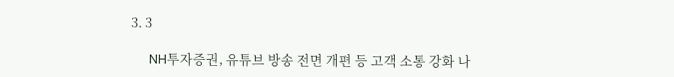3. 3

      NH투자증권, 유튜브 방송 전면 개편 등 고객 소통 강화 나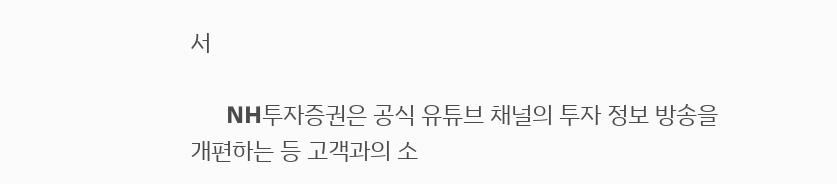서

      NH투자증권은 공식 유튜브 채널의 투자 정보 방송을 개편하는 등 고객과의 소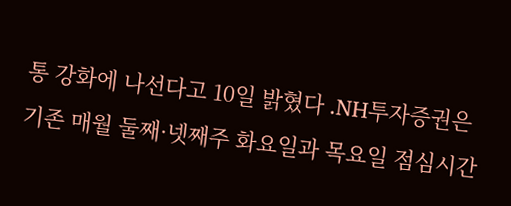통 강화에 나선다고 10일 밝혔다 .NH투자증권은 기존 매월 둘째·넷째주 화요일과 목요일 점심시간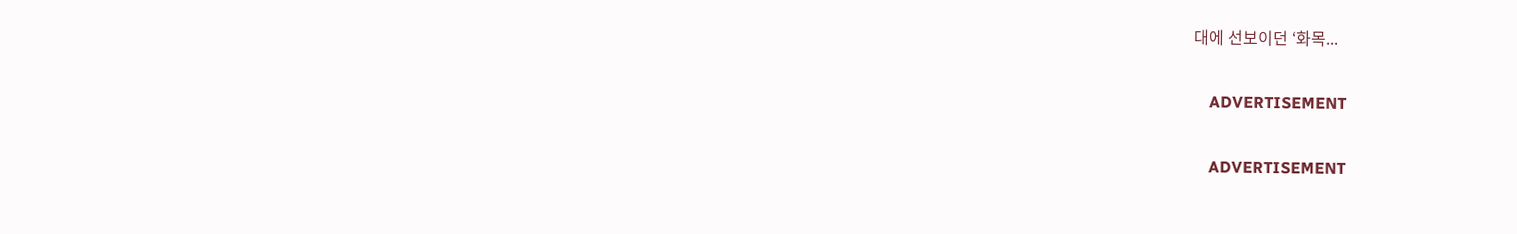대에 선보이던 ‘화목...

    ADVERTISEMENT

    ADVERTISEMENT